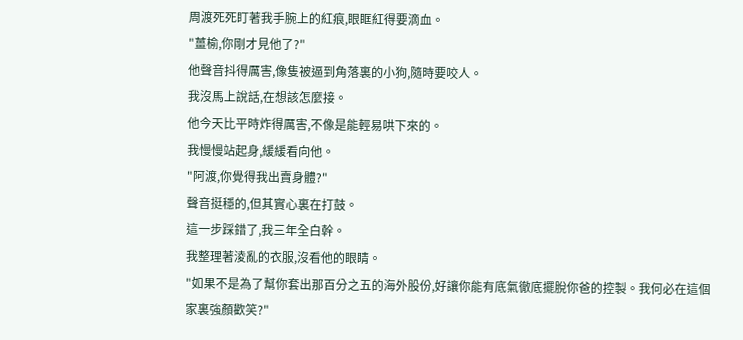周渡死死盯著我手腕上的紅痕,眼眶紅得要滴血。
"薑榆,你剛才見他了?"
他聲音抖得厲害,像隻被逼到角落裏的小狗,隨時要咬人。
我沒馬上說話,在想該怎麼接。
他今天比平時炸得厲害,不像是能輕易哄下來的。
我慢慢站起身,緩緩看向他。
"阿渡,你覺得我出賣身體?"
聲音挺穩的,但其實心裏在打鼓。
這一步踩錯了,我三年全白幹。
我整理著淩亂的衣服,沒看他的眼睛。
"如果不是為了幫你套出那百分之五的海外股份,好讓你能有底氣徹底擺脫你爸的控製。我何必在這個家裏強顏歡笑?"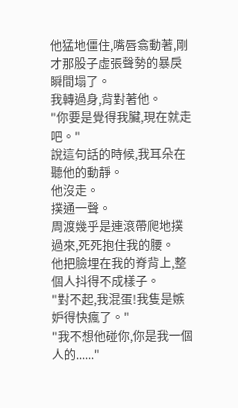他猛地僵住,嘴唇翕動著,剛才那股子虛張聲勢的暴戾瞬間塌了。
我轉過身,背對著他。
"你要是覺得我臟,現在就走吧。"
說這句話的時候,我耳朵在聽他的動靜。
他沒走。
撲通一聲。
周渡幾乎是連滾帶爬地撲過來,死死抱住我的腰。
他把臉埋在我的脊背上,整個人抖得不成樣子。
"對不起,我混蛋!我隻是嫉妒得快瘋了。"
"我不想他碰你,你是我一個人的......"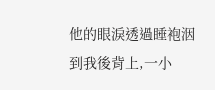他的眼淚透過睡袍洇到我後背上,一小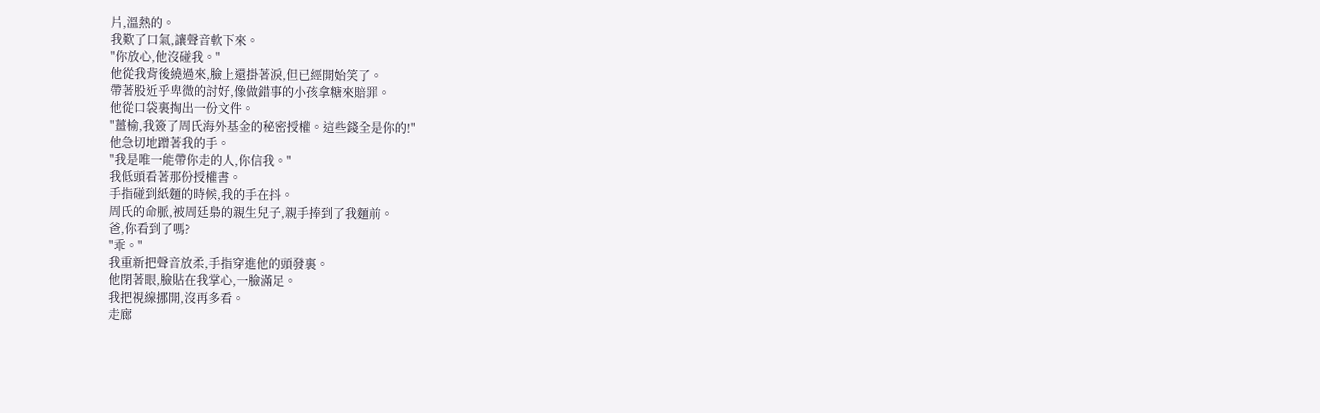片,溫熱的。
我歎了口氣,讓聲音軟下來。
"你放心,他沒碰我。"
他從我背後繞過來,臉上還掛著淚,但已經開始笑了。
帶著股近乎卑微的討好,像做錯事的小孩拿糖來賠罪。
他從口袋裏掏出一份文件。
"薑榆,我簽了周氏海外基金的秘密授權。這些錢全是你的!"
他急切地蹭著我的手。
"我是唯一能帶你走的人,你信我。"
我低頭看著那份授權書。
手指碰到紙麵的時候,我的手在抖。
周氏的命脈,被周廷梟的親生兒子,親手捧到了我麵前。
爸,你看到了嗎?
"乖。"
我重新把聲音放柔,手指穿進他的頭發裏。
他閉著眼,臉貼在我掌心,一臉滿足。
我把視線挪開,沒再多看。
走廊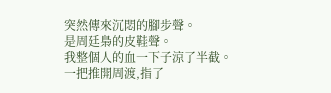突然傳來沉悶的腳步聲。
是周廷梟的皮鞋聲。
我整個人的血一下子涼了半截。
一把推開周渡,指了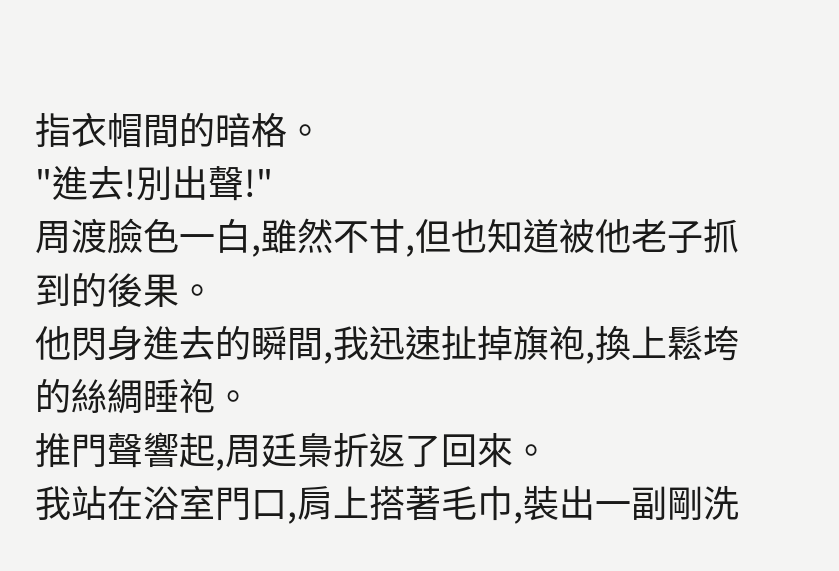指衣帽間的暗格。
"進去!別出聲!"
周渡臉色一白,雖然不甘,但也知道被他老子抓到的後果。
他閃身進去的瞬間,我迅速扯掉旗袍,換上鬆垮的絲綢睡袍。
推門聲響起,周廷梟折返了回來。
我站在浴室門口,肩上搭著毛巾,裝出一副剛洗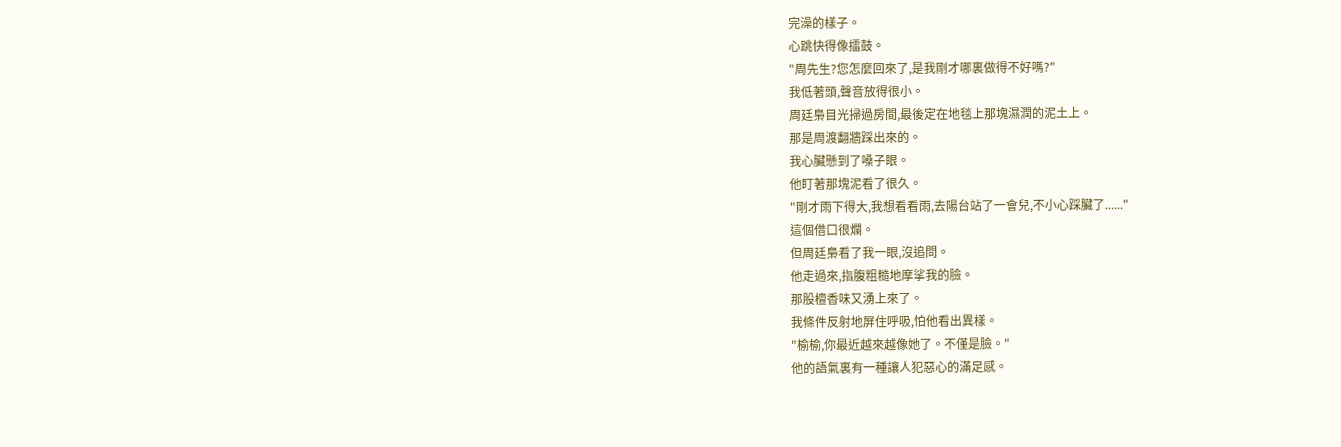完澡的樣子。
心跳快得像擂鼓。
"周先生?您怎麼回來了,是我剛才哪裏做得不好嗎?"
我低著頭,聲音放得很小。
周廷梟目光掃過房間,最後定在地毯上那塊濕潤的泥土上。
那是周渡翻牆踩出來的。
我心臟懸到了嗓子眼。
他盯著那塊泥看了很久。
"剛才雨下得大,我想看看雨,去陽台站了一會兒,不小心踩臟了......"
這個借口很爛。
但周廷梟看了我一眼,沒追問。
他走過來,指腹粗糙地摩挲我的臉。
那股檀香味又湧上來了。
我條件反射地屏住呼吸,怕他看出異樣。
"榆榆,你最近越來越像她了。不僅是臉。"
他的語氣裏有一種讓人犯惡心的滿足感。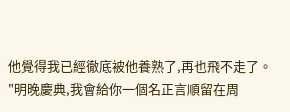他覺得我已經徹底被他養熟了,再也飛不走了。
"明晚慶典,我會給你一個名正言順留在周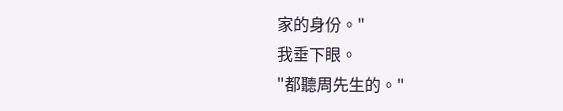家的身份。"
我垂下眼。
"都聽周先生的。"